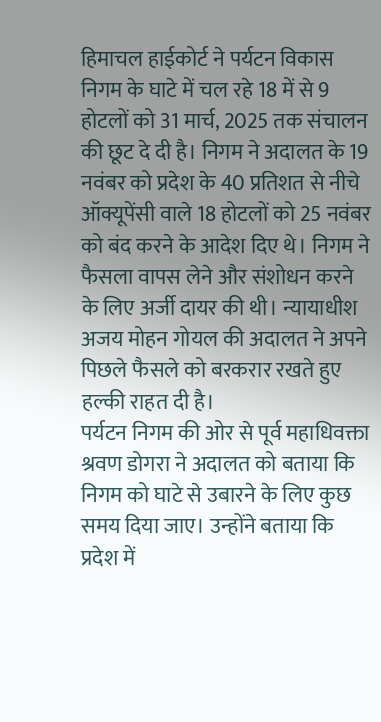हिमाचल हाईकोर्ट ने पर्यटन विकास निगम के घाटे में चल रहे 18 में से 9 होटलों को 31 मार्च, 2025 तक संचालन की छूट दे दी है। निगम ने अदालत के 19 नवंबर को प्रदेश के 40 प्रतिशत से नीचे ऑक्यूपेंसी वाले 18 होटलों को 25 नवंबर को बंद करने के आदेश दिए थे। निगम ने फैसला वापस लेने और संशोधन करने के लिए अर्जी दायर की थी। न्यायाधीश अजय मोहन गोयल की अदालत ने अपने पिछले फैसले को बरकरार रखते हुए हल्की राहत दी है।
पर्यटन निगम की ओर से पूर्व महाधिवक्ता श्रवण डोगरा ने अदालत को बताया कि निगम को घाटे से उबारने के लिए कुछ समय दिया जाए। उन्होंने बताया कि प्रदेश में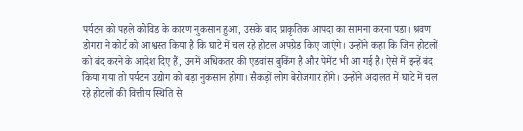पर्यटन को पहले कोविड के कारण नुकसान हुआ, उसके बाद प्राकृतिक आपदा का सामना करना पडा। श्रवण डोगरा ने कोर्ट को आश्वस्त किया है कि घाटे में चल रहे होटल अपग्रेड किए जाएंगे। उन्होंने कहा कि जिन होटलों को बंद करने के आदेश दिए हैं, उनमें अधिकतर की एडवांस बुकिंग है और पेमेंट भी आ गई है। ऐसे में इन्हें बंद किया गया तो पर्यटन उद्योग को बड़ा नुकसान होगा। सैकड़ों लोग बेरोजगार होंगे। उन्होंने अदालत में घाटे में चल रहे होटलों की वित्तीय स्थिति से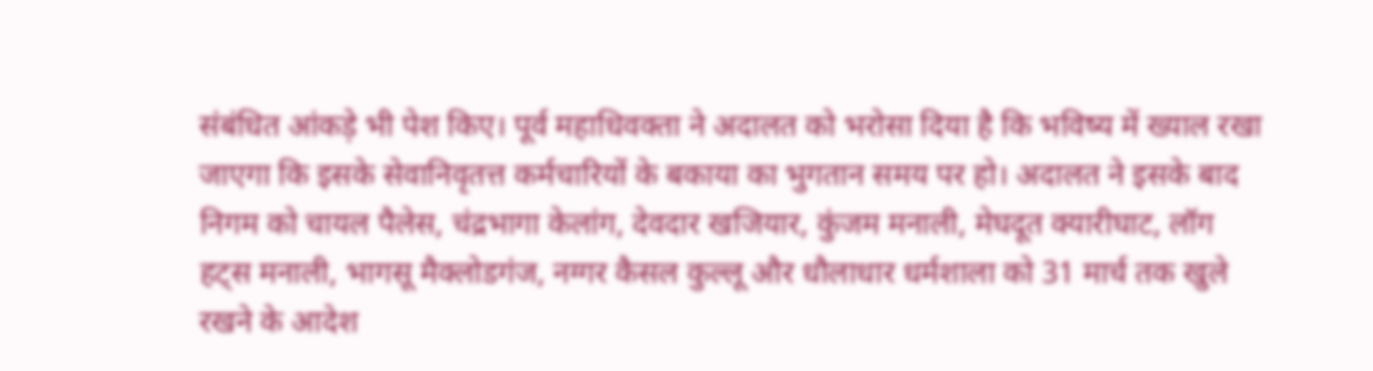संबंधित आंकड़े भी पेश किए। पूर्व महाधिवक्ता ने अदालत को भरोसा दिया है कि भविष्य में ख्याल रखा जाएगा कि इसके सेवानिवृतत्त कर्मचारियों के बकाया का भुगतान समय पर हो। अदालत ने इसके बाद निगम को चायल पैलेस, चंद्रभागा केलांग, देवदार खजियार, कुंजम मनाली, मेघदूत क्यारीघाट, लॉग हट्स मनाली, भागसू मैक्लोडगंज, नग्गर कैसल कुल्लू और धौलाधार धर्मशाला को 31 मार्च तक खुले रखने के आदेश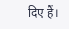दिए हैं।